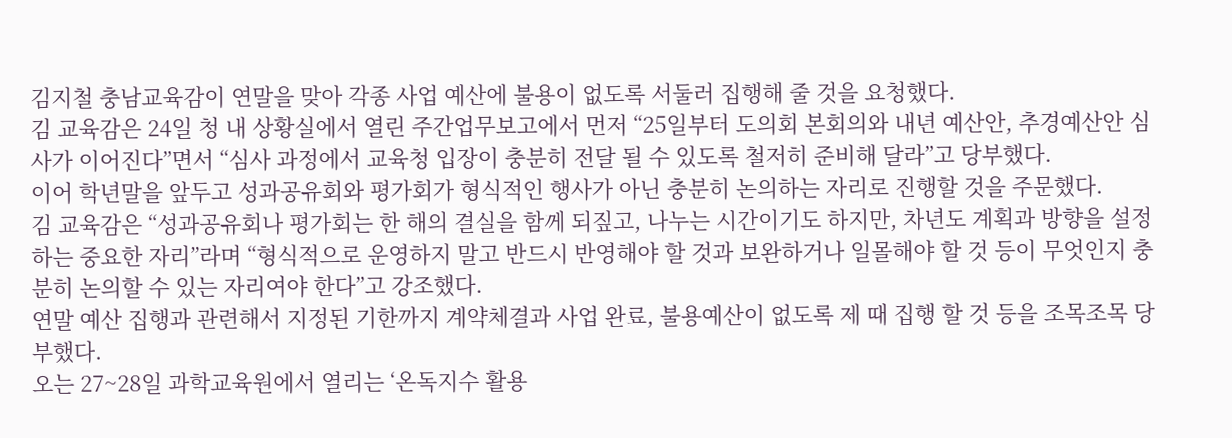김지철 충남교육감이 연말을 맞아 각종 사업 예산에 불용이 없도록 서둘러 집행해 줄 것을 요청했다.
김 교육감은 24일 청 내 상황실에서 열린 주간업무보고에서 먼저 “25일부터 도의회 본회의와 내년 예산안, 추경예산안 심사가 이어진다”면서 “심사 과정에서 교육청 입장이 충분히 전달 될 수 있도록 철저히 준비해 달라”고 당부했다.
이어 학년말을 앞두고 성과공유회와 평가회가 형식적인 행사가 아닌 충분히 논의하는 자리로 진행할 것을 주문했다.
김 교육감은 “성과공유회나 평가회는 한 해의 결실을 함께 되짚고, 나누는 시간이기도 하지만, 차년도 계획과 방향을 설정하는 중요한 자리”라며 “형식적으로 운영하지 말고 반드시 반영해야 할 것과 보완하거나 일몰해야 할 것 등이 무엇인지 충분히 논의할 수 있는 자리여야 한다”고 강조했다.
연말 예산 집행과 관련해서 지정된 기한까지 계약체결과 사업 완료, 불용예산이 없도록 제 때 집행 할 것 등을 조목조목 당부했다.
오는 27~28일 과학교육원에서 열리는 ‘온독지수 활용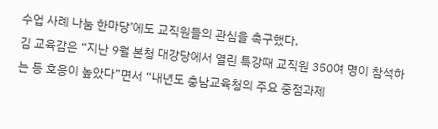수업 사례 나눔 한마당’에도 교직원들의 관심을 촉구했다.
김 교육감은 “지난 9월 본청 대강당에서 열린 특강때 교직원 350여 명이 참석하는 등 호응이 높았다”면서 “내년도 충남교육청의 주요 중점과제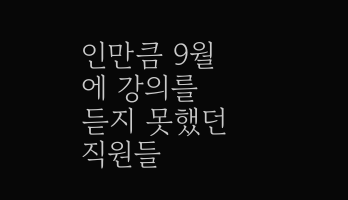인만큼 9월에 강의를 듣지 못했던 직원들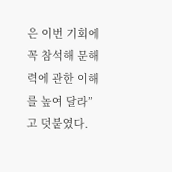은 이번 기회에 꼭 참석해 문해력에 관한 이해를 높여 달라”고 덧붙였다.